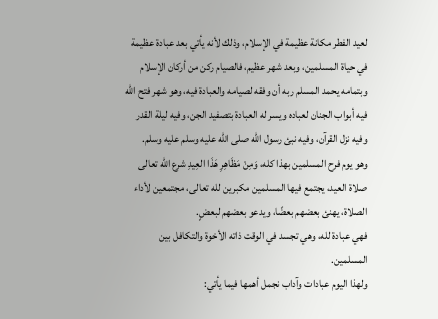لعيد الفطر مكانة عظيمة في الإسلام، وذلك لأنه يأتي بعد عبادة عظيمة في حياة المسلمين، وبعد شهر عظيم، فالصيام ركن من أركان الإسلام وبتمامه يحمد المسلم ربه أن وفقه لصيامه والعبادة فيه، وهو شهر فتح الله فيه أبواب الجنان لعباده ويسر له العبادة بتصفيد الجن، وفيه ليلة القدر وفيه نزل القرآن، وفيه نبئ رسول الله صلى الله عليه وسلم عليه وسلم.
وهو يوم فرح المسلمين بهذا كله، وَمِنْ مَظَاهِرِ هَذَا العِيدِ شرع الله تعالى صلاة العيد، يجتمع فيها المسلمين مكبرين لله تعالى، مجتمعين لأداء الصلاة، يهنئ بعضهم بعضًا، ويدعو بعضهم لبعضٍ.
فهي عبادة لله، وهي تجسد في الوقت ذاته الأخوة والتكافل بين المسلمين.
ولهذا اليوم عبادات وآداب نجمل أهمها فيما يأتي: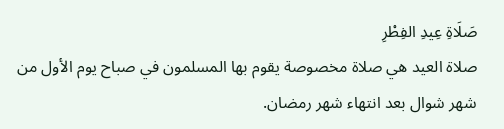صَلَاةِ عِيدِ الفِطْرِ
صلاة العيد هي صلاة مخصوصة يقوم بها المسلمون في صباح يوم الأول من شهر شوال بعد انتهاء شهر رمضان.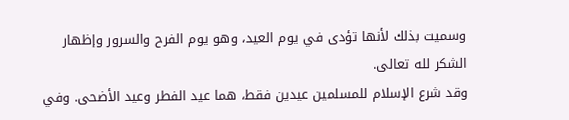وسميت بذلك لأنها تؤدى في يوم العيد، وهو يوم الفرح والسرور وإظهار الشكر لله تعالى.
وقد شرع الإسلام للمسلمين عيدين فقط، هما عيد الفطر وعيد الأضحى. وفي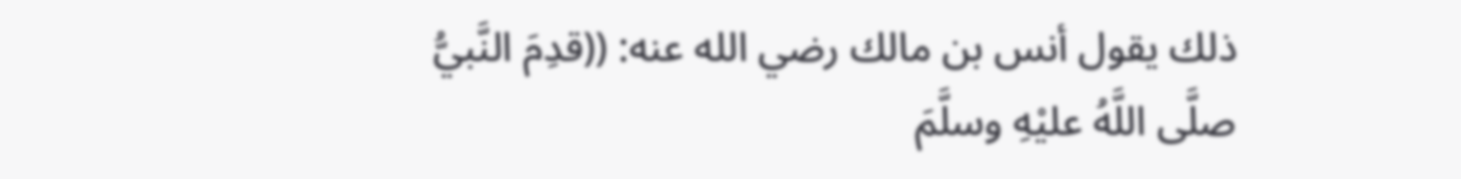ذلك يقول أنس بن مالك رضي الله عنه: ((قدِمَ النَّبيُّ صلَّى اللَّهُ عليْهِ وسلَّمَ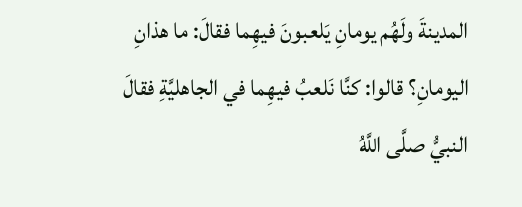المدينةَ ولَهُم يومانِ يَلعبونَ فيهِما فقالَ: ما هذانِ اليومانِ؟ قالوا: كنَّا نَلعبُ فيهِما في الجاهليَّةِ فقالَ النبيُّ صلَّى اللَّهُ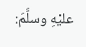عليْهِ وسلَّمَ: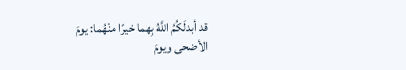قد أبدلَكُمُ اللَّهُ بِهما خيرًا منْهُما: يومَ الأضحى ويومَ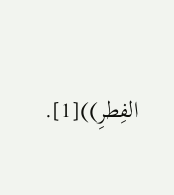الفِطرِ))[1].